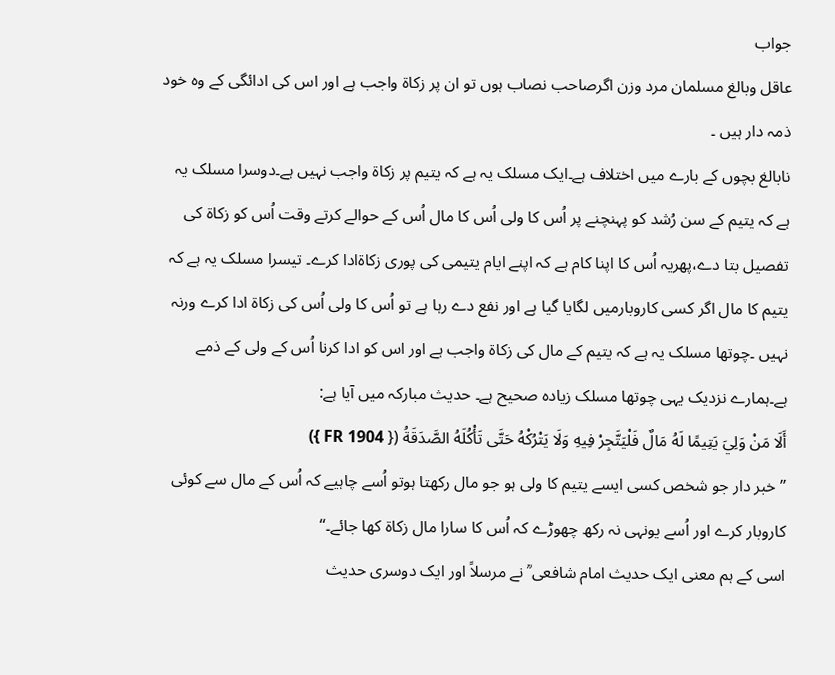جواب
عاقل وبالغ مسلمان مرد وزن اگرصاحب نصاب ہوں تو ان پر زکاۃ واجب ہے اور اس کی ادائگی کے وہ خود ذمہ دار ہیں ۔
نابالغ بچوں کے بارے میں اختلاف ہے۔ایک مسلک یہ ہے کہ یتیم پر زکاۃ واجب نہیں ہے۔دوسرا مسلک یہ ہے کہ یتیم کے سن رُشد کو پہنچنے پر اُس کا ولی اُس کا مال اُس کے حوالے کرتے وقت اُس کو زکاۃ کی تفصیل بتا دے،پھریہ اُس کا اپنا کام ہے کہ اپنے ایام یتیمی کی پوری زکاۃادا کرے۔ تیسرا مسلک یہ ہے کہ یتیم کا مال اگر کسی کاروبارمیں لگایا گیا ہے اور نفع دے رہا ہے تو اُس کا ولی اُس کی زکاۃ ادا کرے ورنہ نہیں ۔چوتھا مسلک یہ ہے کہ یتیم کے مال کی زکاۃ واجب ہے اور اس کو ادا کرنا اُس کے ولی کے ذمے ہے۔ہمارے نزدیک یہی چوتھا مسلک زیادہ صحیح ہے۔ حدیث مبارکہ میں آیا ہے:
أَلَا مَنْ وَلِيَ يَتِيمًا لَهُ مَالٌ فَلْيَتَّجِرْ فِيهِ وَلَا يَتْرُكْهُ حَتَّى تَأْكُلَهُ الصَّدَقَةُ ({ FR 1904 })
’’خبر دار جو شخص کسی ایسے یتیم کا ولی ہو جو مال رکھتا ہوتو اُسے چاہیے کہ اُس کے مال سے کوئی کاروبار کرے اور اُسے یونہی نہ رکھ چھوڑے کہ اُس کا سارا مال زکاۃ کھا جائے۔‘‘
اسی کے ہم معنی ایک حدیث امام شافعی ؒ نے مرسلاً اور ایک دوسری حدیث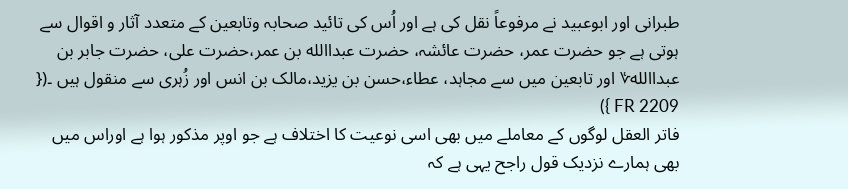طبرانی اور ابوعبید نے مرفوعاً نقل کی ہے اور اُس کی تائید صحابہ وتابعین کے متعدد آثار و اقوال سے ہوتی ہے جو حضرت عمر، حضرت عائشہ، حضرت عبداالله بن عمر،حضرت علی، حضرت جابر بن عبداالله؇ اور تابعین میں سے مجاہد، عطاء،حسن بن یزید،مالک بن انس اور زُہری سے منقول ہیں ۔({ FR 2209 })
فاتر العقل لوگوں کے معاملے میں بھی اسی نوعیت کا اختلاف ہے جو اوپر مذکور ہوا ہے اوراس میں بھی ہمارے نزدیک قول راجح یہی ہے کہ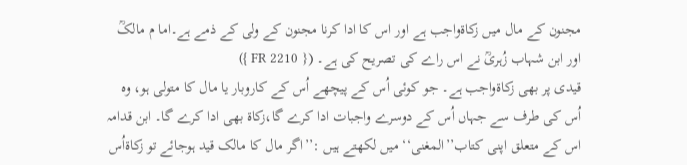مجنون کے مال میں زکاۃواجب ہے اور اس کا ادا کرنا مجنون کے ولی کے ذمے ہے۔اما م مالکؒ اور ابن شہاب زُہریؒ نے اس راے کی تصریح کی ہے۔ ({ FR 2210 })
قیدی پر بھی زکاۃواجب ہے۔ جو کوئی اُس کے پیچھے اُس کے کاروبار یا مال کا متولی ہو، وہ اُس کی طرف سے جہاں اُس کے دوسرے واجبات ادا کرے گا،زکاۃ بھی ادا کرے گا۔ ابن قدامہ اس کے متعلق اپنی کتاب’’المغنی‘‘ میں لکھتے ہیں :’’اگر مال کا مالک قید ہوجائے تو زکاۃاُس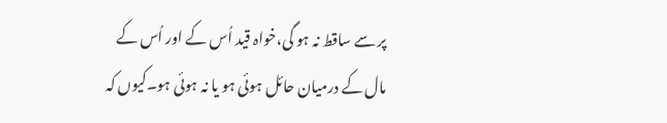پر سے ساقط نہ ہو گی،خواہ قید اُس کے اور اُس کے مال کے درمیان حائل ہوئی ہو یا نہ ہوئی ہو۔کیوں کہ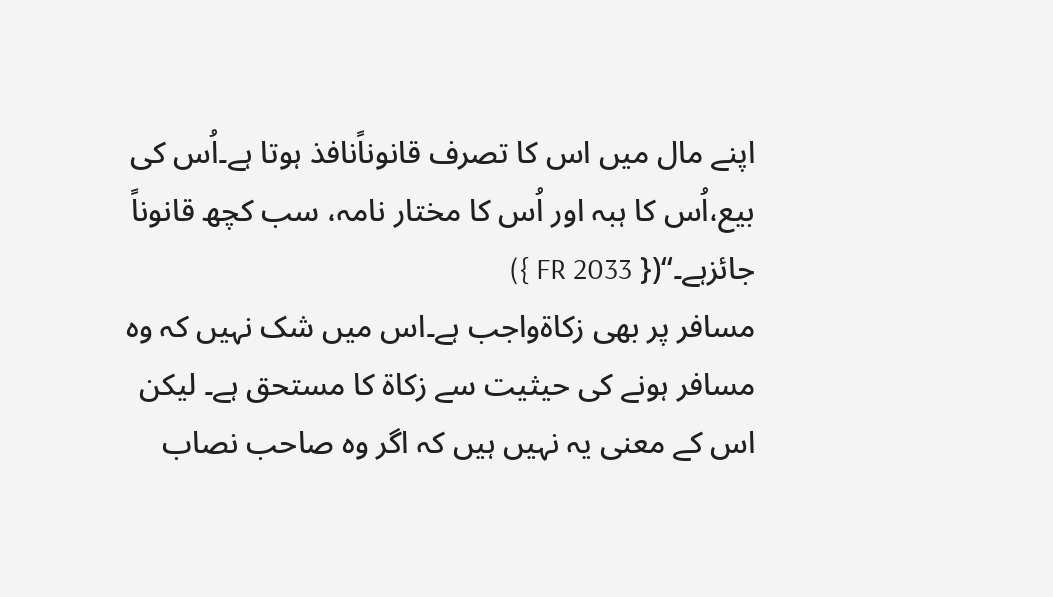اپنے مال میں اس کا تصرف قانوناًنافذ ہوتا ہے۔اُس کی بیع،اُس کا ہبہ اور اُس کا مختار نامہ، سب کچھ قانوناً جائزہے۔‘‘({ FR 2033 })
مسافر پر بھی زکاۃواجب ہے۔اس میں شک نہیں کہ وہ مسافر ہونے کی حیثیت سے زکاۃ کا مستحق ہے۔ لیکن اس کے معنی یہ نہیں ہیں کہ اگر وہ صاحب نصاب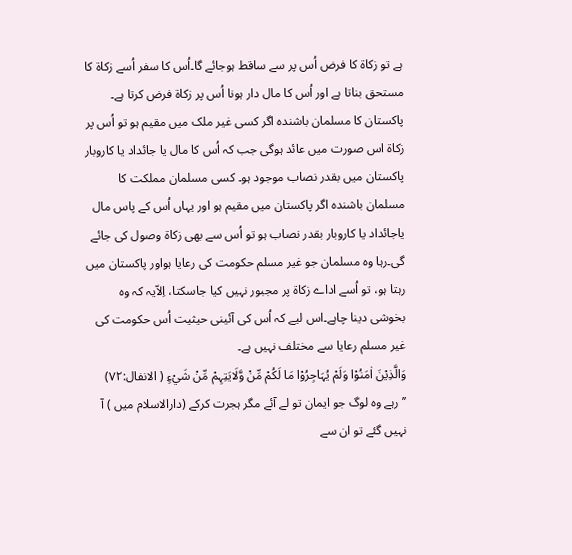ہے تو زکاۃ کا فرض اُس پر سے ساقط ہوجائے گا۔اُس کا سفر اُسے زکاۃ کا مستحق بناتا ہے اور اُس کا مال دار ہونا اُس پر زکاۃ فرض کرتا ہے۔
پاکستان کا مسلمان باشندہ اگر کسی غیر ملک میں مقیم ہو تو اُس پر زکاۃ اس صورت میں عائد ہوگی جب کہ اُس کا مال یا جائداد یا کاروبار پاکستان میں بقدر نصاب موجود ہو۔ کسی مسلمان مملکت کا مسلمان باشندہ اگر پاکستان میں مقیم ہو اور یہاں اُس کے پاس مال یاجائداد یا کاروبار بقدر نصاب ہو تو اُس سے بھی زکاۃ وصول کی جائے گی۔رہا وہ مسلمان جو غیر مسلم حکومت کی رعایا ہواور پاکستان میں رہتا ہو، تو اُسے اداے زکاۃ پر مجبور نہیں کیا جاسکتا، اِلاّیہ کہ وہ بخوشی دینا چاہے۔اس لیے کہ اُس کی آئینی حیثیت اُس حکومت کی غیر مسلم رعایا سے مختلف نہیں ہے۔
وَالَّذِيْنَ اٰمَنُوْا وَلَمْ يُہَاجِرُوْا مَا لَكُمْ مِّنْ وَّلَايَتِہِمْ مِّنْ شَيْءٍ ( الانفال:۷۲)
’’رہے وہ لوگ جو ایمان تو لے آئے مگر ہجرت کرکے (دارالاسلام میں ) آ نہیں گئے تو ان سے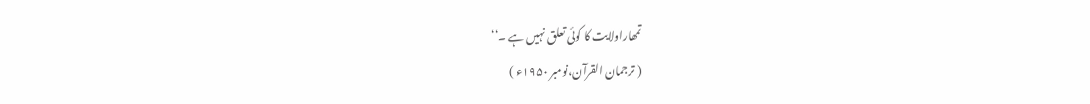تمھاراولایت کا کوئی تعلق نہیں ہے ۔‘‘
( ترجمان القرآن،نومبر ۱۹۵۰ء )